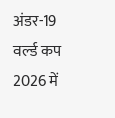अंडर-19 वर्ल्ड कप 2026 में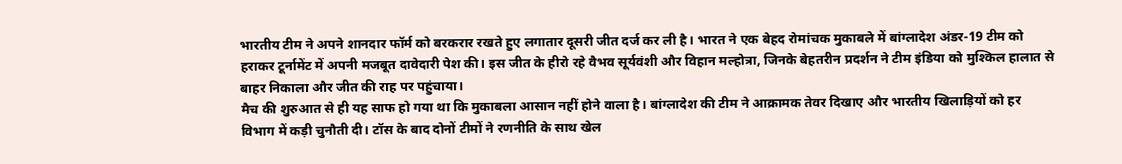भारतीय टीम ने अपने शानदार फॉर्म को बरकरार रखते हुए लगातार दूसरी जीत दर्ज कर ली है। भारत ने एक बेहद रोमांचक मुकाबले में बांग्लादेश अंडर-19 टीम को हराकर टूर्नामेंट में अपनी मजबूत दावेदारी पेश की। इस जीत के हीरो रहे वैभव सूर्यवंशी और विहान मल्होत्रा, जिनके बेहतरीन प्रदर्शन ने टीम इंडिया को मुश्किल हालात से बाहर निकाला और जीत की राह पर पहुंचाया।
मैच की शुरुआत से ही यह साफ हो गया था कि मुकाबला आसान नहीं होने वाला है। बांग्लादेश की टीम ने आक्रामक तेवर दिखाए और भारतीय खिलाड़ियों को हर विभाग में कड़ी चुनौती दी। टॉस के बाद दोनों टीमों ने रणनीति के साथ खेल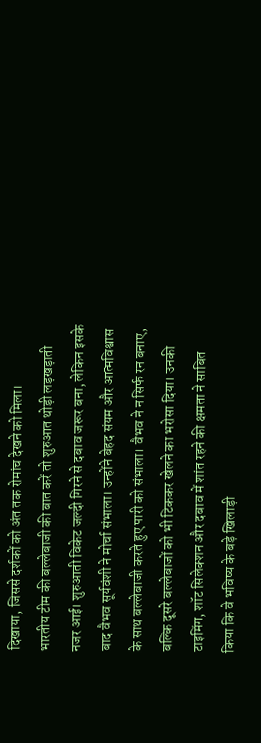दिखाया, जिससे दर्शकों को अंत तक रोमांच देखने को मिला।
भारतीय टीम की बल्लेबाजी की बात करें तो शुरुआत थोड़ी लड़खड़ाती नजर आई। शुरुआती विकेट जल्दी गिरने से दबाव जरूर बना, लेकिन इसके बाद वैभव सूर्यवंशी ने मोर्चा संभाला। उन्होंने बेहद संयम और आत्मविश्वास के साथ बल्लेबाजी करते हुए पारी को संभाला। वैभव ने न सिर्फ रन बनाए, बल्कि दूसरे बल्लेबाजों को भी टिककर खेलने का भरोसा दिया। उनकी टाइमिंग, शॉट सिलेक्शन और दबाव में शांत रहने की क्षमता ने साबित किया कि वे भविष्य के बड़े खिलाड़ी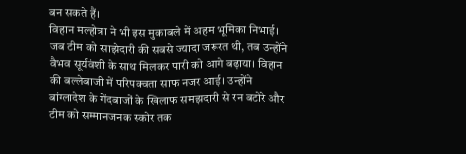बन सकते हैं।
विहान मल्होत्रा ने भी इस मुकाबले में अहम भूमिका निभाई। जब टीम को साझेदारी की सबसे ज्यादा जरूरत थी, तब उन्होंने वैभव सूर्यवंशी के साथ मिलकर पारी को आगे बढ़ाया। विहान की बल्लेबाजी में परिपक्वता साफ नजर आई। उन्होंने बांग्लादेश के गेंदबाजों के खिलाफ समझदारी से रन बटोरे और टीम को सम्मानजनक स्कोर तक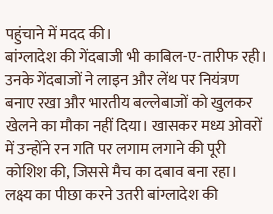पहुंचाने में मदद की।
बांग्लादेश की गेंदबाजी भी काबिल-ए-तारीफ रही। उनके गेंदबाजों ने लाइन और लेंथ पर नियंत्रण बनाए रखा और भारतीय बल्लेबाजों को खुलकर खेलने का मौका नहीं दिया। खासकर मध्य ओवरों में उन्होंने रन गति पर लगाम लगाने की पूरी कोशिश की, जिससे मैच का दबाव बना रहा।
लक्ष्य का पीछा करने उतरी बांग्लादेश की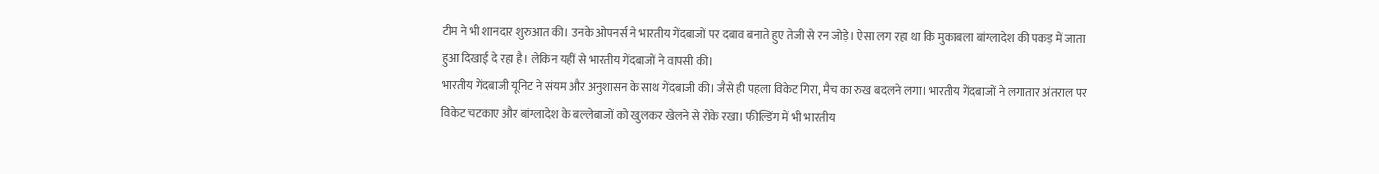टीम ने भी शानदार शुरुआत की। उनके ओपनर्स ने भारतीय गेंदबाजों पर दबाव बनाते हुए तेजी से रन जोड़े। ऐसा लग रहा था कि मुकाबला बांग्लादेश की पकड़ में जाता हुआ दिखाई दे रहा है। लेकिन यहीं से भारतीय गेंदबाजों ने वापसी की।
भारतीय गेंदबाजी यूनिट ने संयम और अनुशासन के साथ गेंदबाजी की। जैसे ही पहला विकेट गिरा, मैच का रुख बदलने लगा। भारतीय गेंदबाजों ने लगातार अंतराल पर विकेट चटकाए और बांग्लादेश के बल्लेबाजों को खुलकर खेलने से रोके रखा। फील्डिंग में भी भारतीय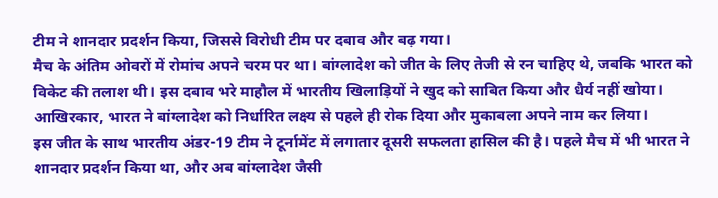टीम ने शानदार प्रदर्शन किया, जिससे विरोधी टीम पर दबाव और बढ़ गया।
मैच के अंतिम ओवरों में रोमांच अपने चरम पर था। बांग्लादेश को जीत के लिए तेजी से रन चाहिए थे, जबकि भारत को विकेट की तलाश थी। इस दबाव भरे माहौल में भारतीय खिलाड़ियों ने खुद को साबित किया और धैर्य नहीं खोया। आखिरकार, भारत ने बांग्लादेश को निर्धारित लक्ष्य से पहले ही रोक दिया और मुकाबला अपने नाम कर लिया।
इस जीत के साथ भारतीय अंडर-19 टीम ने टूर्नामेंट में लगातार दूसरी सफलता हासिल की है। पहले मैच में भी भारत ने शानदार प्रदर्शन किया था, और अब बांग्लादेश जैसी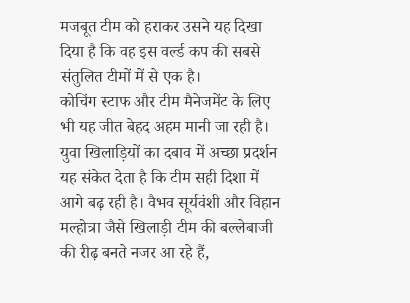मजबूत टीम को हराकर उसने यह दिखा दिया है कि वह इस वर्ल्ड कप की सबसे संतुलित टीमों में से एक है।
कोचिंग स्टाफ और टीम मैनेजमेंट के लिए भी यह जीत बेहद अहम मानी जा रही है। युवा खिलाड़ियों का दबाव में अच्छा प्रदर्शन यह संकेत देता है कि टीम सही दिशा में आगे बढ़ रही है। वैभव सूर्यवंशी और विहान मल्होत्रा जैसे खिलाड़ी टीम की बल्लेबाजी की रीढ़ बनते नजर आ रहे हैं,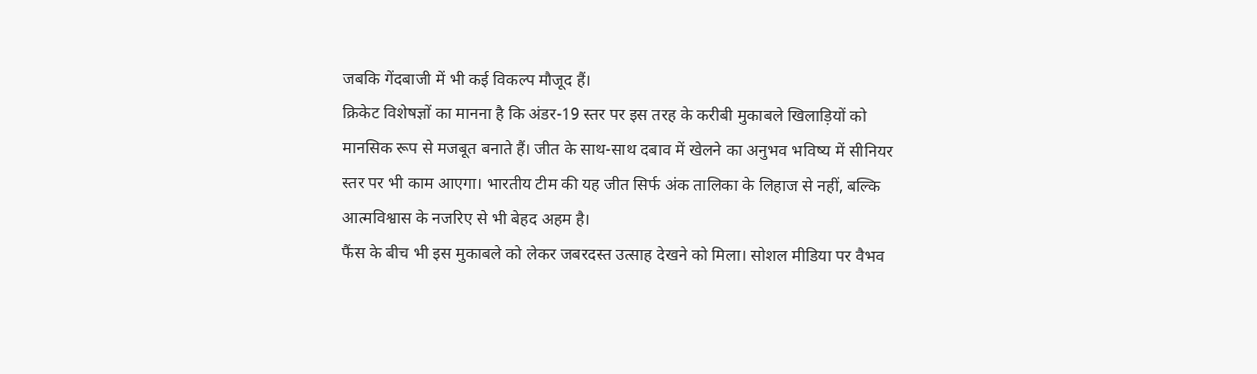जबकि गेंदबाजी में भी कई विकल्प मौजूद हैं।
क्रिकेट विशेषज्ञों का मानना है कि अंडर-19 स्तर पर इस तरह के करीबी मुकाबले खिलाड़ियों को मानसिक रूप से मजबूत बनाते हैं। जीत के साथ-साथ दबाव में खेलने का अनुभव भविष्य में सीनियर स्तर पर भी काम आएगा। भारतीय टीम की यह जीत सिर्फ अंक तालिका के लिहाज से नहीं, बल्कि आत्मविश्वास के नजरिए से भी बेहद अहम है।
फैंस के बीच भी इस मुकाबले को लेकर जबरदस्त उत्साह देखने को मिला। सोशल मीडिया पर वैभव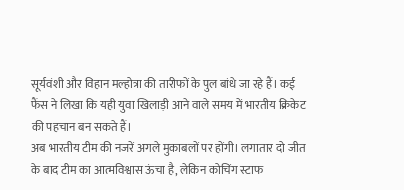सूर्यवंशी और विहान मल्होत्रा की तारीफों के पुल बांधे जा रहे हैं। कई फैंस ने लिखा कि यही युवा खिलाड़ी आने वाले समय में भारतीय क्रिकेट की पहचान बन सकते हैं।
अब भारतीय टीम की नजरें अगले मुकाबलों पर होंगी। लगातार दो जीत के बाद टीम का आत्मविश्वास ऊंचा है, लेकिन कोचिंग स्टाफ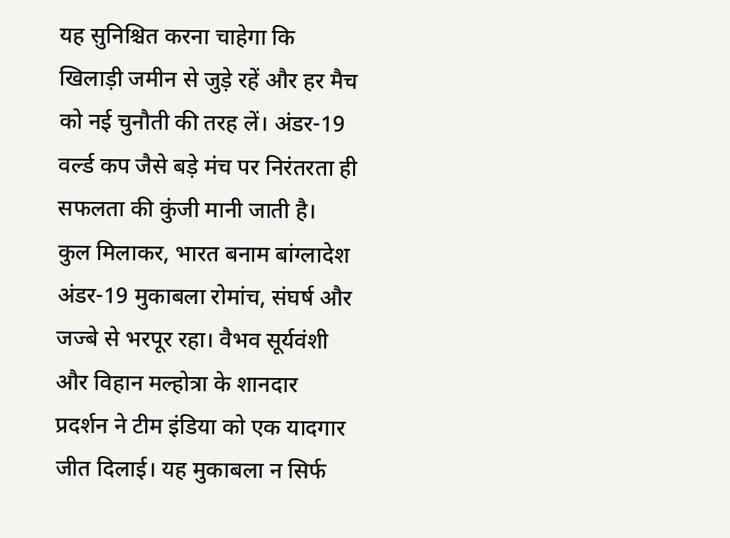यह सुनिश्चित करना चाहेगा कि खिलाड़ी जमीन से जुड़े रहें और हर मैच को नई चुनौती की तरह लें। अंडर-19 वर्ल्ड कप जैसे बड़े मंच पर निरंतरता ही सफलता की कुंजी मानी जाती है।
कुल मिलाकर, भारत बनाम बांग्लादेश अंडर-19 मुकाबला रोमांच, संघर्ष और जज्बे से भरपूर रहा। वैभव सूर्यवंशी और विहान मल्होत्रा के शानदार प्रदर्शन ने टीम इंडिया को एक यादगार जीत दिलाई। यह मुकाबला न सिर्फ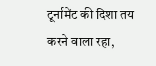टूर्नामेंट की दिशा तय करने वाला रहा,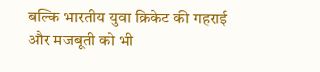बल्कि भारतीय युवा क्रिकेट की गहराई और मजबूती को भी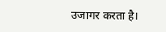उजागर करता है।